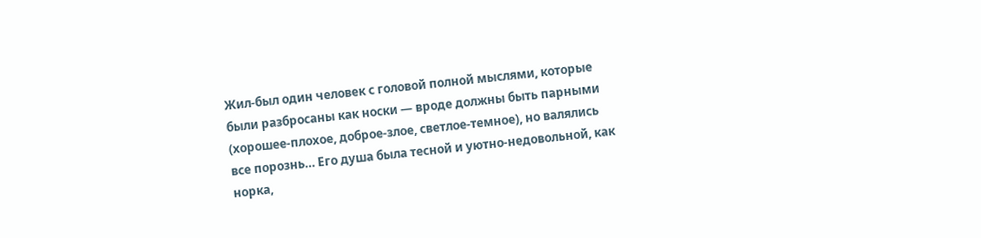Жил-был один человек с головой полной мыслями, которые были разбросаны как носки — вроде должны быть парными (хорошее-плохое, доброе-злое, светлое-темное), но валялись все порознь… Его душа была тесной и уютно-недовольной, как норка,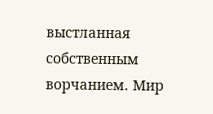выстланная собственным ворчанием. Мир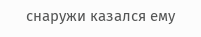снаружи казался ему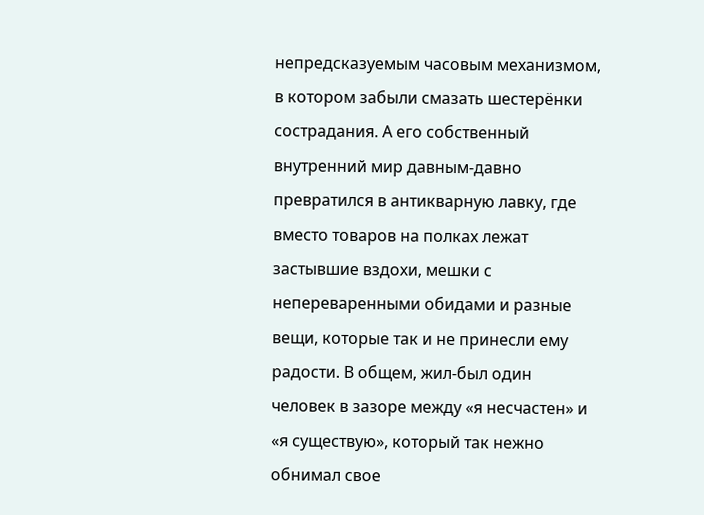непредсказуемым часовым механизмом, в котором забыли смазать шестерёнки сострадания. А его собственный внутренний мир давным-давно превратился в антикварную лавку, где вместо товаров на полках лежат застывшие вздохи, мешки с непереваренными обидами и разные вещи, которые так и не принесли ему радости. В общем, жил-был один человек в зазоре между «я несчастен» и «я существую», который так нежно обнимал свое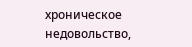хроническое недовольство,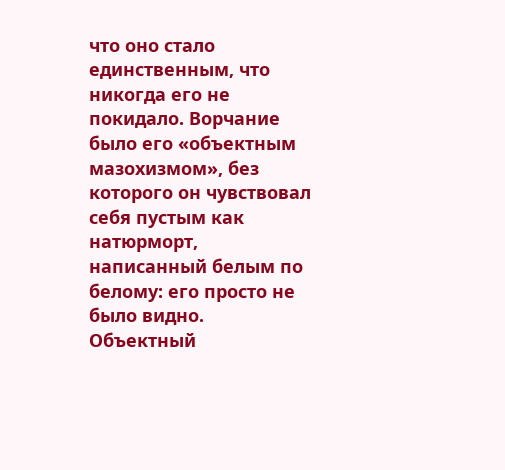что оно стало единственным, что никогда его не покидало. Ворчание было его «объектным мазохизмом», без которого он чувствовал себя пустым как натюрморт, написанный белым по белому: его просто не было видно. Объектный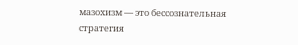мазохизм — это бессознательная стратегия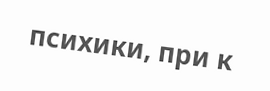психики, при к